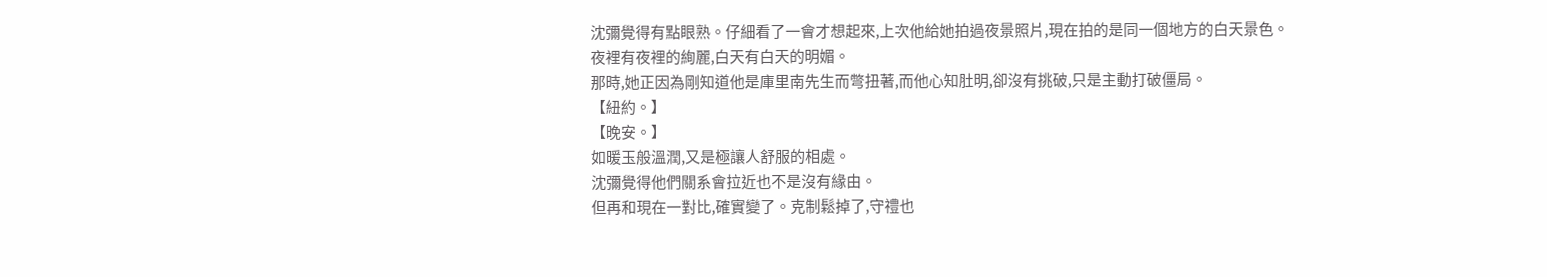沈彌覺得有點眼熟。仔細看了一會才想起來,上次他給她拍過夜景照片,現在拍的是同一個地方的白天景色。
夜裡有夜裡的絢麗,白天有白天的明媚。
那時,她正因為剛知道他是庫里南先生而彆扭著,而他心知肚明,卻沒有挑破,只是主動打破僵局。
【紐約。】
【晚安。】
如暖玉般溫潤,又是極讓人舒服的相處。
沈彌覺得他們關系會拉近也不是沒有緣由。
但再和現在一對比,確實變了。克制鬆掉了,守禮也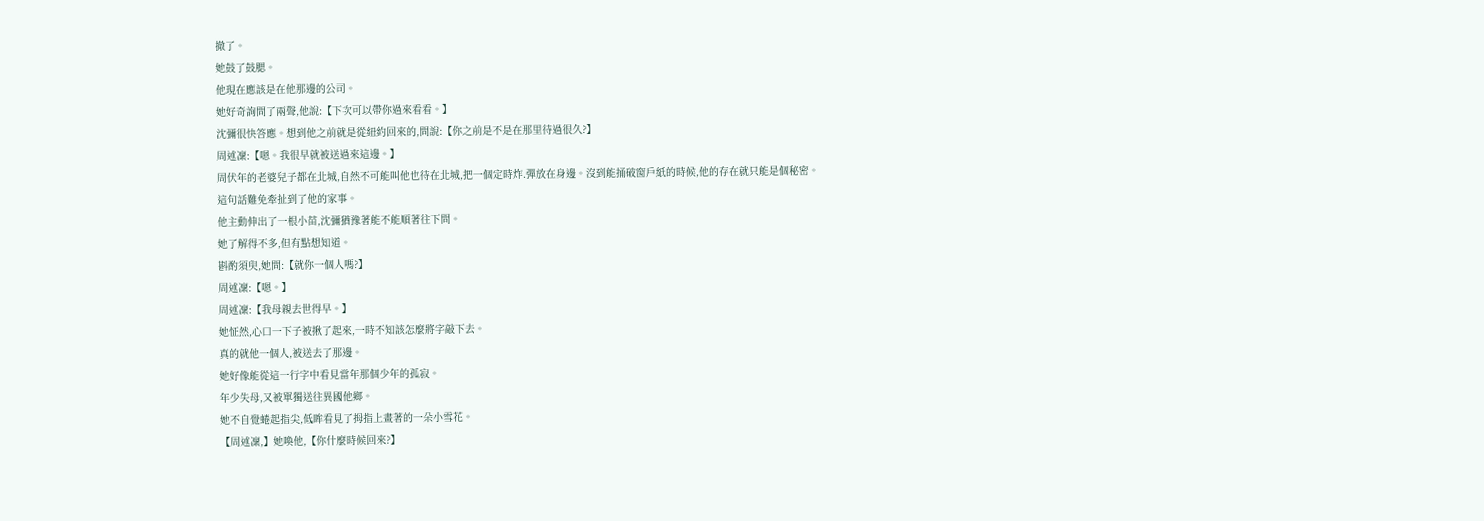撤了。
她鼓了鼓腮。
他現在應該是在他那邊的公司。
她好奇詢問了兩聲,他說:【下次可以帶你過來看看。】
沈彌很快答應。想到他之前就是從紐約回來的,問說:【你之前是不是在那里待過很久?】
周述凜:【嗯。我很早就被送過來這邊。】
周伏年的老婆兒子都在北城,自然不可能叫他也待在北城,把一個定時炸.彈放在身邊。沒到能捅破窗戶紙的時候,他的存在就只能是個秘密。
這句話難免牽扯到了他的家事。
他主動伸出了一根小苗,沈彌猶豫著能不能順著往下問。
她了解得不多,但有點想知道。
斟酌須臾,她問:【就你一個人嗎?】
周述凜:【嗯。】
周述凜:【我母親去世得早。】
她怔然,心口一下子被揪了起來,一時不知該怎麼將字敲下去。
真的就他一個人,被送去了那邊。
她好像能從這一行字中看見當年那個少年的孤寂。
年少失母,又被單獨送往異國他鄉。
她不自覺蜷起指尖,低眸看見了拇指上畫著的一朵小雪花。
【周述凜,】她喚他,【你什麼時候回來?】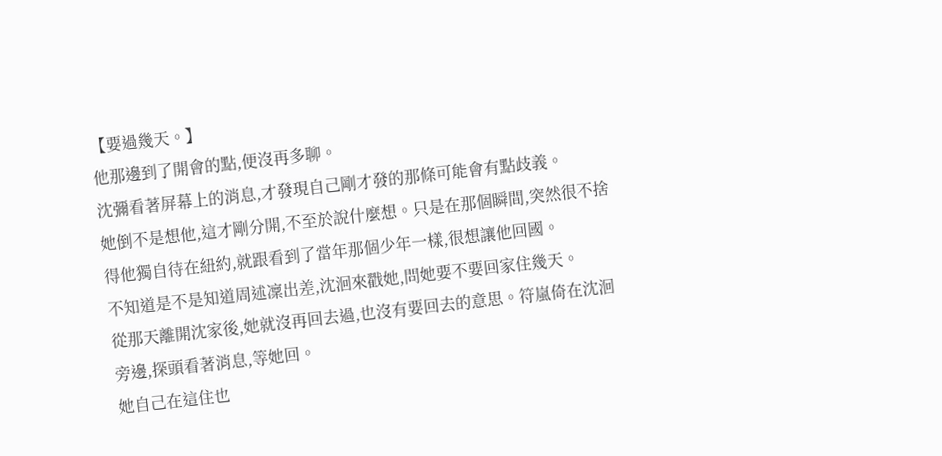【要過幾天。】
他那邊到了開會的點,便沒再多聊。
沈彌看著屏幕上的消息,才發現自己剛才發的那條可能會有點歧義。
她倒不是想他,這才剛分開,不至於說什麼想。只是在那個瞬間,突然很不捨得他獨自待在紐約,就跟看到了當年那個少年一樣,很想讓他回國。
不知道是不是知道周述凜出差,沈洄來戳她,問她要不要回家住幾天。
從那天離開沈家後,她就沒再回去過,也沒有要回去的意思。符嵐倚在沈洄旁邊,探頭看著消息,等她回。
她自己在這住也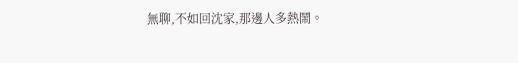無聊,不如回沈家,那邊人多熱鬧。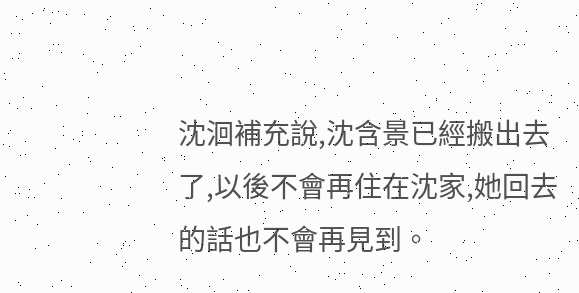沈洄補充說,沈含景已經搬出去了,以後不會再住在沈家,她回去的話也不會再見到。